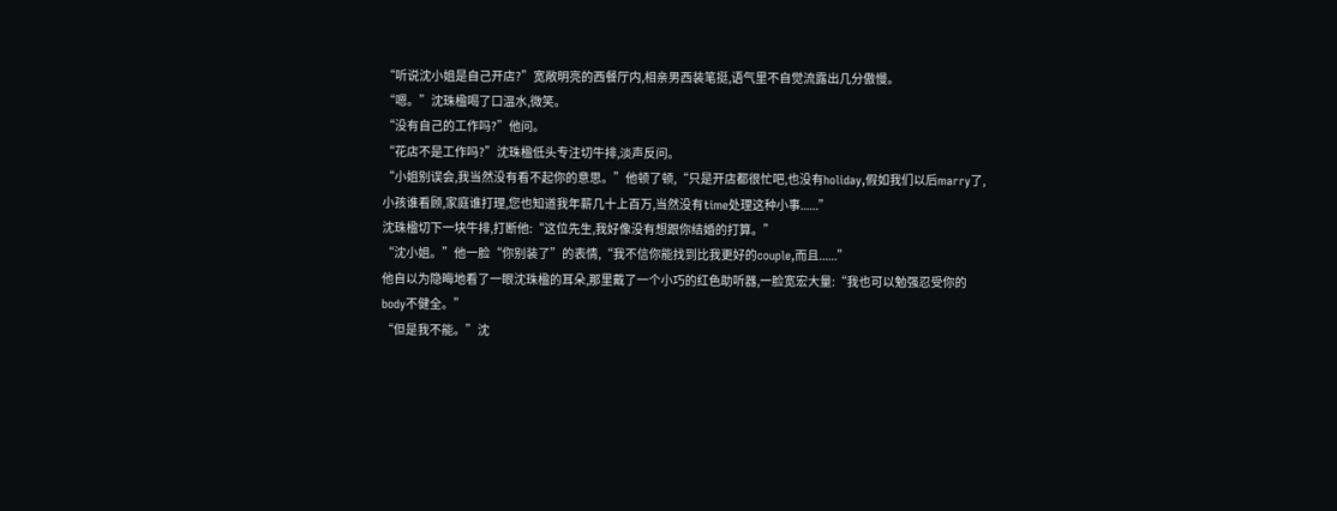“听说沈小姐是自己开店?”宽敞明亮的西餐厅内,相亲男西装笔挺,语气里不自觉流露出几分傲慢。
“嗯。”沈珠楹喝了口温水,微笑。
“没有自己的工作吗?”他问。
“花店不是工作吗?”沈珠楹低头专注切牛排,淡声反问。
“小姐别误会,我当然没有看不起你的意思。”他顿了顿,“只是开店都很忙吧,也没有holiday,假如我们以后marry了,小孩谁看顾,家庭谁打理,您也知道我年薪几十上百万,当然没有time处理这种小事......”
沈珠楹切下一块牛排,打断他:“这位先生,我好像没有想跟你结婚的打算。”
“沈小姐。”他一脸“你别装了”的表情,“我不信你能找到比我更好的couple,而且......”
他自以为隐晦地看了一眼沈珠楹的耳朵,那里戴了一个小巧的红色助听器,一脸宽宏大量:“我也可以勉强忍受你的body不健全。”
“但是我不能。”沈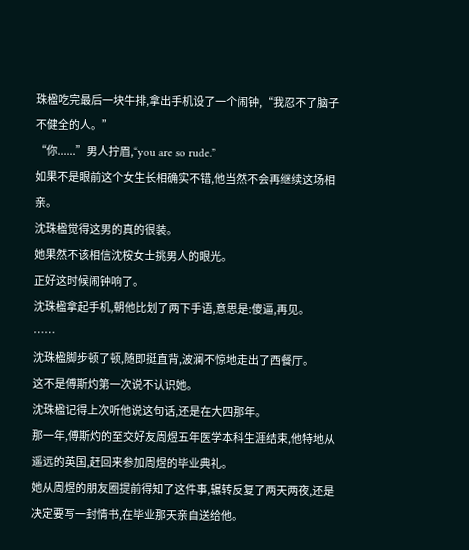珠楹吃完最后一块牛排,拿出手机设了一个闹钟,“我忍不了脑子不健全的人。”
“你......”男人拧眉,“you are so rude.”
如果不是眼前这个女生长相确实不错,他当然不会再继续这场相亲。
沈珠楹觉得这男的真的很装。
她果然不该相信沈桉女士挑男人的眼光。
正好这时候闹钟响了。
沈珠楹拿起手机,朝他比划了两下手语,意思是:傻逼,再见。
……
沈珠楹脚步顿了顿,随即挺直背,波澜不惊地走出了西餐厅。
这不是傅斯灼第一次说不认识她。
沈珠楹记得上次听他说这句话,还是在大四那年。
那一年,傅斯灼的至交好友周煜五年医学本科生涯结束,他特地从遥远的英国,赶回来参加周煜的毕业典礼。
她从周煜的朋友圈提前得知了这件事,辗转反复了两天两夜,还是决定要写一封情书,在毕业那天亲自送给他。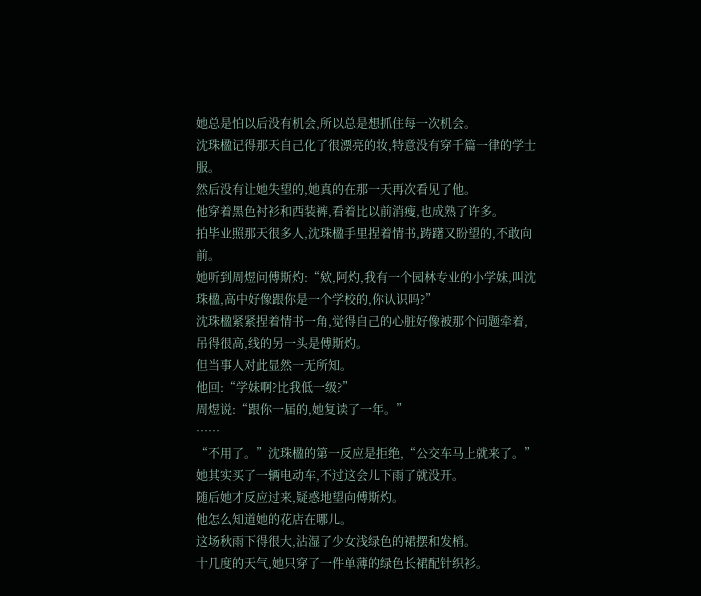她总是怕以后没有机会,所以总是想抓住每一次机会。
沈珠楹记得那天自己化了很漂亮的妆,特意没有穿千篇一律的学士服。
然后没有让她失望的,她真的在那一天再次看见了他。
他穿着黑色衬衫和西装裤,看着比以前消瘦,也成熟了许多。
拍毕业照那天很多人,沈珠楹手里捏着情书,踌躇又盼望的,不敢向前。
她听到周煜问傅斯灼:“欸,阿灼,我有一个园林专业的小学妹,叫沈珠楹,高中好像跟你是一个学校的,你认识吗?”
沈珠楹紧紧捏着情书一角,觉得自己的心脏好像被那个问题牵着,吊得很高,线的另一头是傅斯灼。
但当事人对此显然一无所知。
他回:“学妹啊?比我低一级?”
周煜说:“跟你一届的,她复读了一年。”
……
“不用了。”沈珠楹的第一反应是拒绝,“公交车马上就来了。”
她其实买了一辆电动车,不过这会儿下雨了就没开。
随后她才反应过来,疑惑地望向傅斯灼。
他怎么知道她的花店在哪儿。
这场秋雨下得很大,沾湿了少女浅绿色的裙摆和发梢。
十几度的天气,她只穿了一件单薄的绿色长裙配针织衫。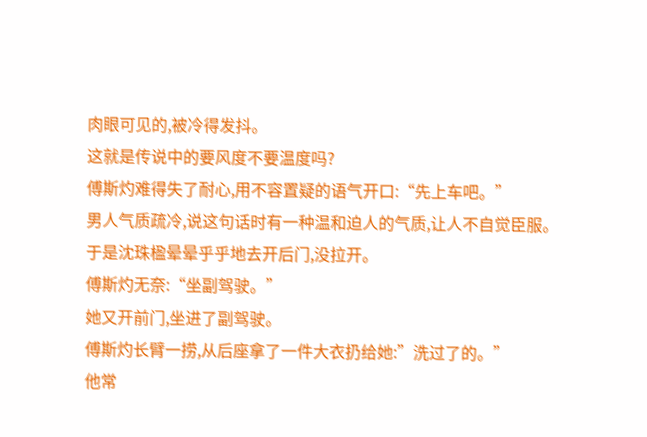肉眼可见的,被冷得发抖。
这就是传说中的要风度不要温度吗?
傅斯灼难得失了耐心,用不容置疑的语气开口:“先上车吧。”
男人气质疏冷,说这句话时有一种温和迫人的气质,让人不自觉臣服。
于是沈珠楹晕晕乎乎地去开后门,没拉开。
傅斯灼无奈:“坐副驾驶。”
她又开前门,坐进了副驾驶。
傅斯灼长臂一捞,从后座拿了一件大衣扔给她:”洗过了的。”
他常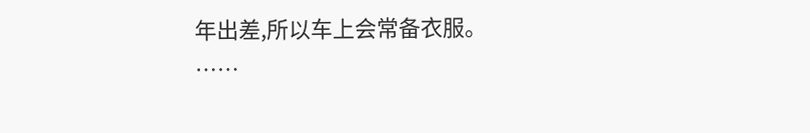年出差,所以车上会常备衣服。
……